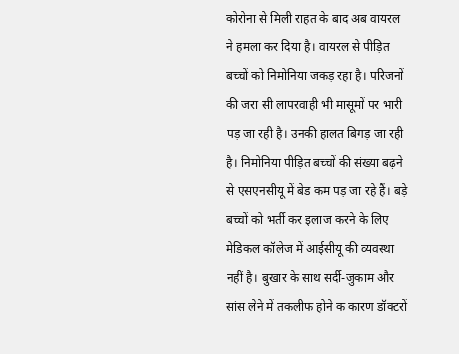कोरोना से मिली राहत के बाद अब वायरल ने हमला कर दिया है। वायरल से पीड़ित बच्चों को निमोनिया जकड़ रहा है। परिजनों की जरा सी लापरवाही भी मासूमों पर भारी पड़ जा रही है। उनकी हालत बिगड़ जा रही है। निमोनिया पीड़ित बच्चों की संख्या बढ़ने से एसएनसीयू में बेड कम पड़ जा रहे हैं। बड़े बच्चों को भर्ती कर इलाज करने के लिए मेडिकल कॉलेज में आईसीयू की व्यवस्था नहीं है। बुखार के साथ सर्दी-जुकाम और सांस लेने में तकलीफ होने क कारण डॉक्टरों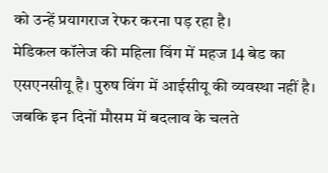को उन्हें प्रयागराज रेफर करना पड़ रहा है।
मेडिकल कॉलेज की महिला विंग में महज 14 बेड का एसएनसीयू है। पुरुष विंग में आईसीयू की व्यवस्था नहीं है। जबकि इन दिनों मौसम में बदलाव के चलते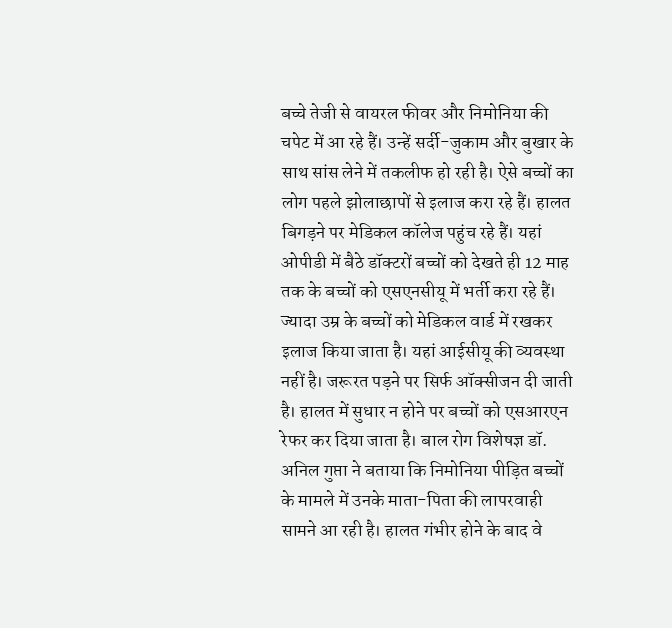बच्चे तेजी से वायरल फीवर और निमोनिया की चपेट में आ रहे हैं। उन्हें सर्दी-जुकाम और बुखार के साथ सांस लेने में तकलीफ हो रही है। ऐसे बच्चों का लोग पहले झोलाछापों से इलाज करा रहे हैं। हालत बिगड़ने पर मेडिकल कॉलेज पहुंच रहे हैं। यहां ओपीडी में बैठे डॉक्टरों बच्चों को देखते ही 12 माह तक के बच्चों को एसएनसीयू में भर्ती करा रहे हैं।
ज्यादा उम्र के बच्चों को मेडिकल वार्ड में रखकर इलाज किया जाता है। यहां आईसीयू की व्यवस्था नहीं है। जरूरत पड़ने पर सिर्फ ऑक्सीजन दी जाती है। हालत में सुधार न होने पर बच्चों को एसआरएन रेफर कर दिया जाता है। बाल रोग विशेषज्ञ डॉ. अनिल गुप्ता ने बताया कि निमोनिया पीड़ित बच्चों के मामले में उनके माता-पिता की लापरवाही सामने आ रही है। हालत गंभीर होने के बाद वे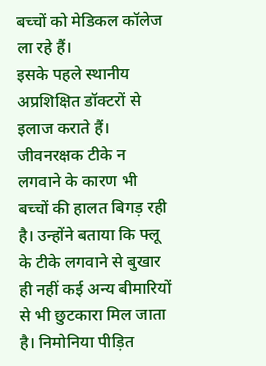बच्चों को मेडिकल कॉलेज ला रहे हैं।
इसके पहले स्थानीय अप्रशिक्षित डॉक्टरों से इलाज कराते हैं। जीवनरक्षक टीके न लगवाने के कारण भी बच्चों की हालत बिगड़ रही है। उन्होंने बताया कि फ्लू के टीके लगवाने से बुखार ही नहीं कई अन्य बीमारियों से भी छुटकारा मिल जाता है। निमोनिया पीड़ित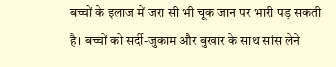बच्चों के इलाज में जरा सी भी चूक जान पर भारी पड़ सकती है। बच्चों को सर्दी-जुकाम और बुखार के साथ सांस लेने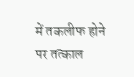में तकलीफ होने पर तत्काल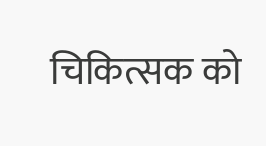चिकित्सक को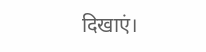दिखाएं।